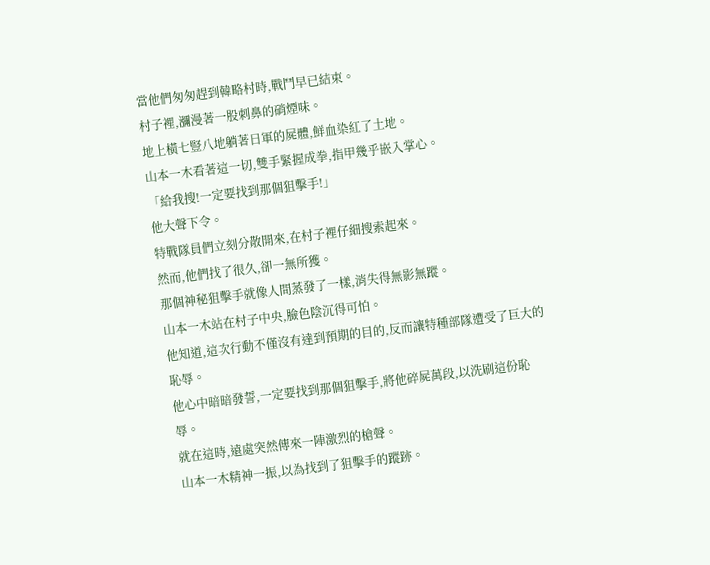當他們匆匆趕到韓略村時,戰鬥早已結束。
村子裡,瀰漫著一股刺鼻的硝煙味。
地上橫七豎八地躺著日軍的屍體,鮮血染紅了土地。
山本一木看著這一切,雙手緊握成拳,指甲幾乎嵌入掌心。
「給我搜!一定要找到那個狙擊手!」
他大聲下令。
特戰隊員們立刻分散開來,在村子裡仔細搜索起來。
然而,他們找了很久,卻一無所獲。
那個神秘狙擊手就像人間蒸發了一樣,消失得無影無蹤。
山本一木站在村子中央,臉色陰沉得可怕。
他知道,這次行動不僅沒有達到預期的目的,反而讓特種部隊遭受了巨大的恥辱。
他心中暗暗發誓,一定要找到那個狙擊手,將他碎屍萬段,以洗刷這份恥辱。
就在這時,遠處突然傳來一陣激烈的槍聲。
山本一木精神一振,以為找到了狙擊手的蹤跡。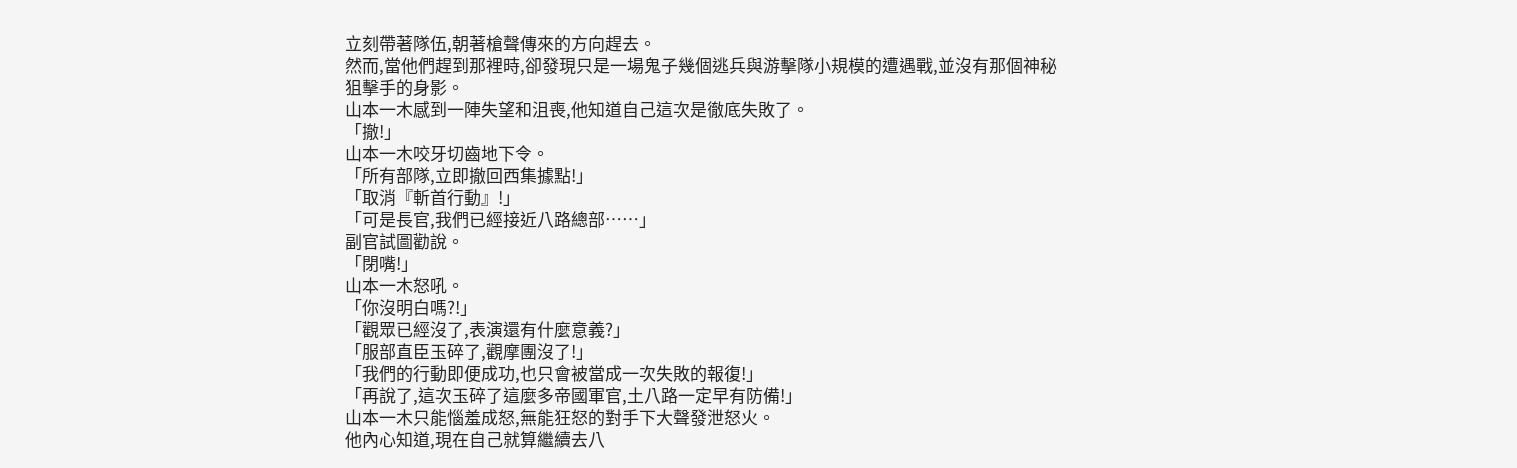立刻帶著隊伍,朝著槍聲傳來的方向趕去。
然而,當他們趕到那裡時,卻發現只是一場鬼子幾個逃兵與游擊隊小規模的遭遇戰,並沒有那個神秘狙擊手的身影。
山本一木感到一陣失望和沮喪,他知道自己這次是徹底失敗了。
「撤!」
山本一木咬牙切齒地下令。
「所有部隊,立即撤回西集據點!」
「取消『斬首行動』!」
「可是長官,我們已經接近八路總部……」
副官試圖勸說。
「閉嘴!」
山本一木怒吼。
「你沒明白嗎?!」
「觀眾已經沒了,表演還有什麼意義?」
「服部直臣玉碎了,觀摩團沒了!」
「我們的行動即便成功,也只會被當成一次失敗的報復!」
「再說了,這次玉碎了這麼多帝國軍官,土八路一定早有防備!」
山本一木只能惱羞成怒,無能狂怒的對手下大聲發泄怒火。
他內心知道,現在自己就算繼續去八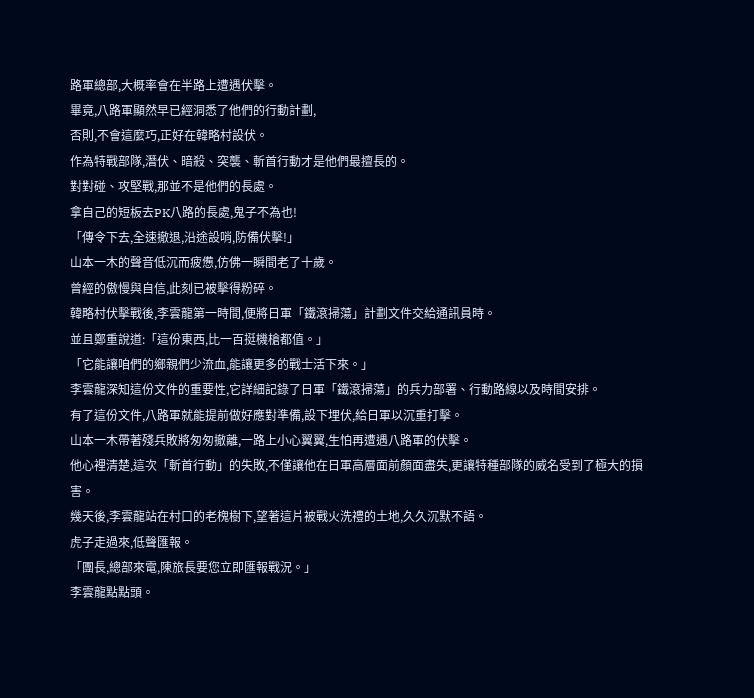路軍總部,大概率會在半路上遭遇伏擊。
畢竟,八路軍顯然早已經洞悉了他們的行動計劃,
否則,不會這麼巧,正好在韓略村設伏。
作為特戰部隊,潛伏、暗殺、突襲、斬首行動才是他們最擅長的。
對對碰、攻堅戰,那並不是他們的長處。
拿自己的短板去PK八路的長處,鬼子不為也!
「傳令下去,全速撤退,沿途設哨,防備伏擊!」
山本一木的聲音低沉而疲憊,仿佛一瞬間老了十歲。
曾經的傲慢與自信,此刻已被擊得粉碎。
韓略村伏擊戰後,李雲龍第一時間,便將日軍「鐵滾掃蕩」計劃文件交給通訊員時。
並且鄭重說道:「這份東西,比一百挺機槍都值。」
「它能讓咱們的鄉親們少流血,能讓更多的戰士活下來。」
李雲龍深知這份文件的重要性,它詳細記錄了日軍「鐵滾掃蕩」的兵力部署、行動路線以及時間安排。
有了這份文件,八路軍就能提前做好應對準備,設下埋伏,給日軍以沉重打擊。
山本一木帶著殘兵敗將匆匆撤離,一路上小心翼翼,生怕再遭遇八路軍的伏擊。
他心裡清楚,這次「斬首行動」的失敗,不僅讓他在日軍高層面前顏面盡失,更讓特種部隊的威名受到了極大的損害。
幾天後,李雲龍站在村口的老槐樹下,望著這片被戰火洗禮的土地,久久沉默不語。
虎子走過來,低聲匯報。
「團長,總部來電,陳旅長要您立即匯報戰況。」
李雲龍點點頭。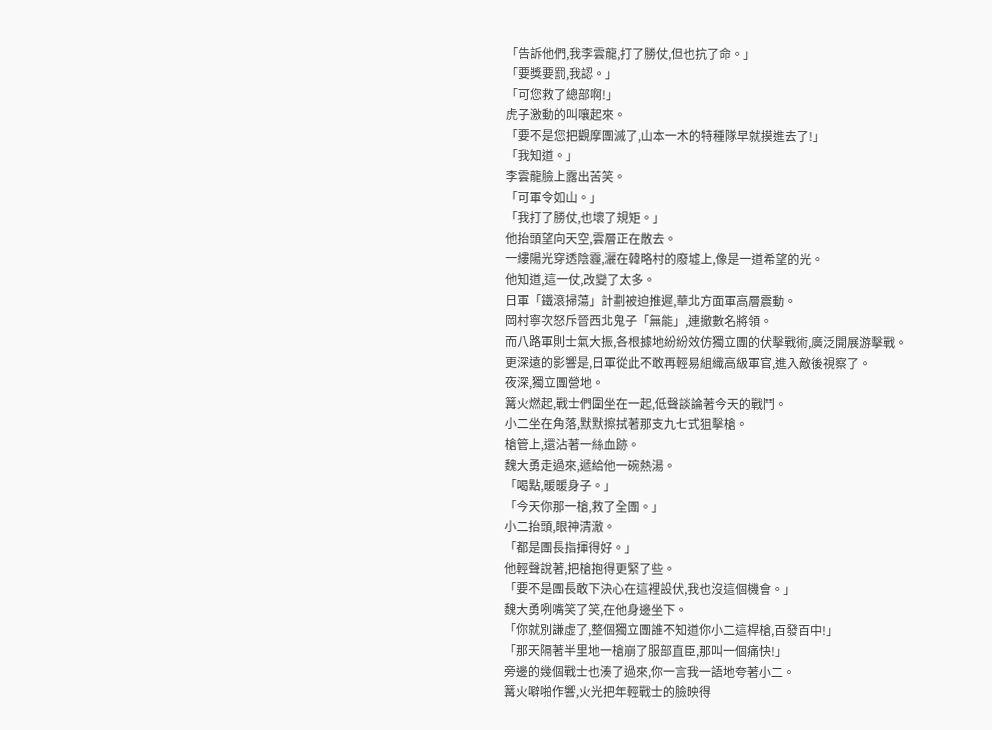「告訴他們,我李雲龍,打了勝仗,但也抗了命。」
「要獎要罰,我認。」
「可您救了總部啊!」
虎子激動的叫嚷起來。
「要不是您把觀摩團滅了,山本一木的特種隊早就摸進去了!」
「我知道。」
李雲龍臉上露出苦笑。
「可軍令如山。」
「我打了勝仗,也壞了規矩。」
他抬頭望向天空,雲層正在散去。
一縷陽光穿透陰霾,灑在韓略村的廢墟上,像是一道希望的光。
他知道,這一仗,改變了太多。
日軍「鐵滾掃蕩」計劃被迫推遲,華北方面軍高層震動。
岡村寧次怒斥晉西北鬼子「無能」,連撤數名將領。
而八路軍則士氣大振,各根據地紛紛效仿獨立團的伏擊戰術,廣泛開展游擊戰。
更深遠的影響是,日軍從此不敢再輕易組織高級軍官,進入敵後視察了。
夜深,獨立團營地。
篝火燃起,戰士們圍坐在一起,低聲談論著今天的戰鬥。
小二坐在角落,默默擦拭著那支九七式狙擊槍。
槍管上,還沾著一絲血跡。
魏大勇走過來,遞給他一碗熱湯。
「喝點,暖暖身子。」
「今天你那一槍,救了全團。」
小二抬頭,眼神清澈。
「都是團長指揮得好。」
他輕聲說著,把槍抱得更緊了些。
「要不是團長敢下決心在這裡設伏,我也沒這個機會。」
魏大勇咧嘴笑了笑,在他身邊坐下。
「你就別謙虛了,整個獨立團誰不知道你小二這桿槍,百發百中!」
「那天隔著半里地一槍崩了服部直臣,那叫一個痛快!」
旁邊的幾個戰士也湊了過來,你一言我一語地夸著小二。
篝火噼啪作響,火光把年輕戰士的臉映得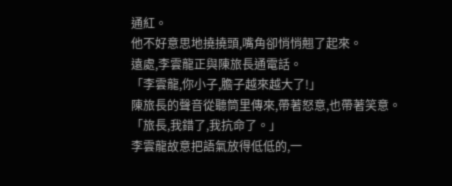通紅。
他不好意思地撓撓頭,嘴角卻悄悄翹了起來。
遠處,李雲龍正與陳旅長通電話。
「李雲龍,你小子,膽子越來越大了!」
陳旅長的聲音從聽筒里傳來,帶著怒意,也帶著笑意。
「旅長,我錯了,我抗命了。」
李雲龍故意把語氣放得低低的,一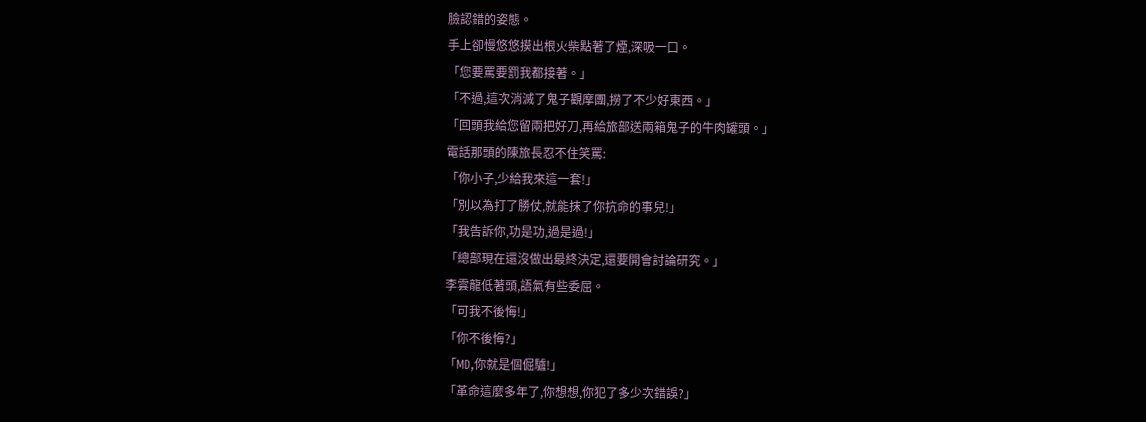臉認錯的姿態。
手上卻慢悠悠摸出根火柴點著了煙,深吸一口。
「您要罵要罰我都接著。」
「不過,這次消滅了鬼子觀摩團,撈了不少好東西。」
「回頭我給您留兩把好刀,再給旅部送兩箱鬼子的牛肉罐頭。」
電話那頭的陳旅長忍不住笑罵:
「你小子,少給我來這一套!」
「別以為打了勝仗,就能抹了你抗命的事兒!」
「我告訴你,功是功,過是過!」
「總部現在還沒做出最終決定,還要開會討論研究。」
李雲龍低著頭,語氣有些委屈。
「可我不後悔!」
「你不後悔?」
「MD,你就是個倔驢!」
「革命這麼多年了,你想想,你犯了多少次錯誤?」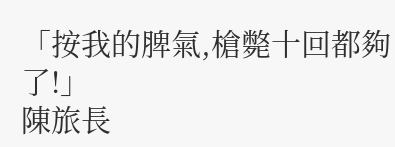「按我的脾氣,槍斃十回都夠了!」
陳旅長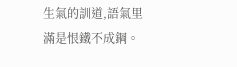生氣的訓道,語氣里滿是恨鐵不成鋼。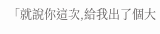「就說你這次,給我出了個大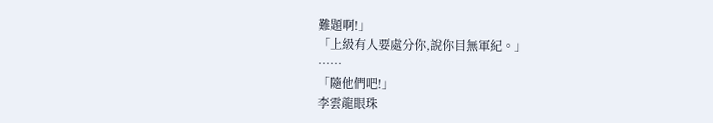難題啊!」
「上級有人要處分你,說你目無軍紀。」
……
「隨他們吧!」
李雲龍眼珠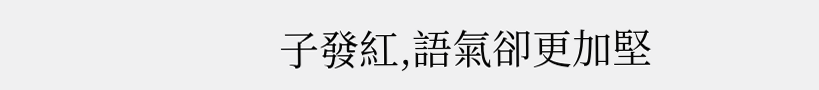子發紅,語氣卻更加堅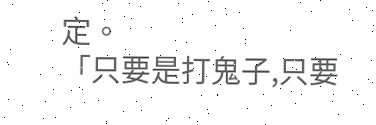定。
「只要是打鬼子,只要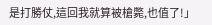是打勝仗,這回我就算被槍斃,也值了!」